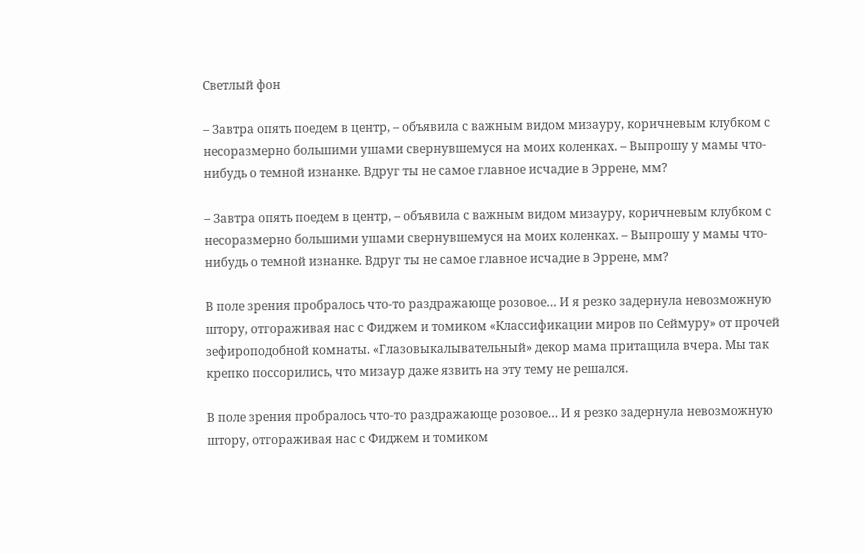Светлый фон

– Завтра опять поедем в центр, – объявила с важным видом мизауру, коричневым клубком с несоразмерно большими ушами свернувшемуся на моих коленках. – Выпрошу у мамы что-нибудь о темной изнанке. Вдруг ты не самое главное исчадие в Эррене, мм?

– Завтра опять поедем в центр, – объявила с важным видом мизауру, коричневым клубком с несоразмерно большими ушами свернувшемуся на моих коленках. – Выпрошу у мамы что-нибудь о темной изнанке. Вдруг ты не самое главное исчадие в Эррене, мм?

В поле зрения пробралось что-то раздражающе розовое… И я резко задернула невозможную штору, отгораживая нас с Фиджем и томиком «Классификации миров по Сеймуру» от прочей зефироподобной комнаты. «Глазовыкалывательный» декор мама притащила вчера. Мы так крепко поссорились, что мизаур даже язвить на эту тему не решался.

В поле зрения пробралось что-то раздражающе розовое… И я резко задернула невозможную штору, отгораживая нас с Фиджем и томиком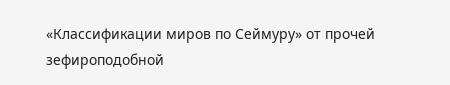«Классификации миров по Сеймуру» от прочей зефироподобной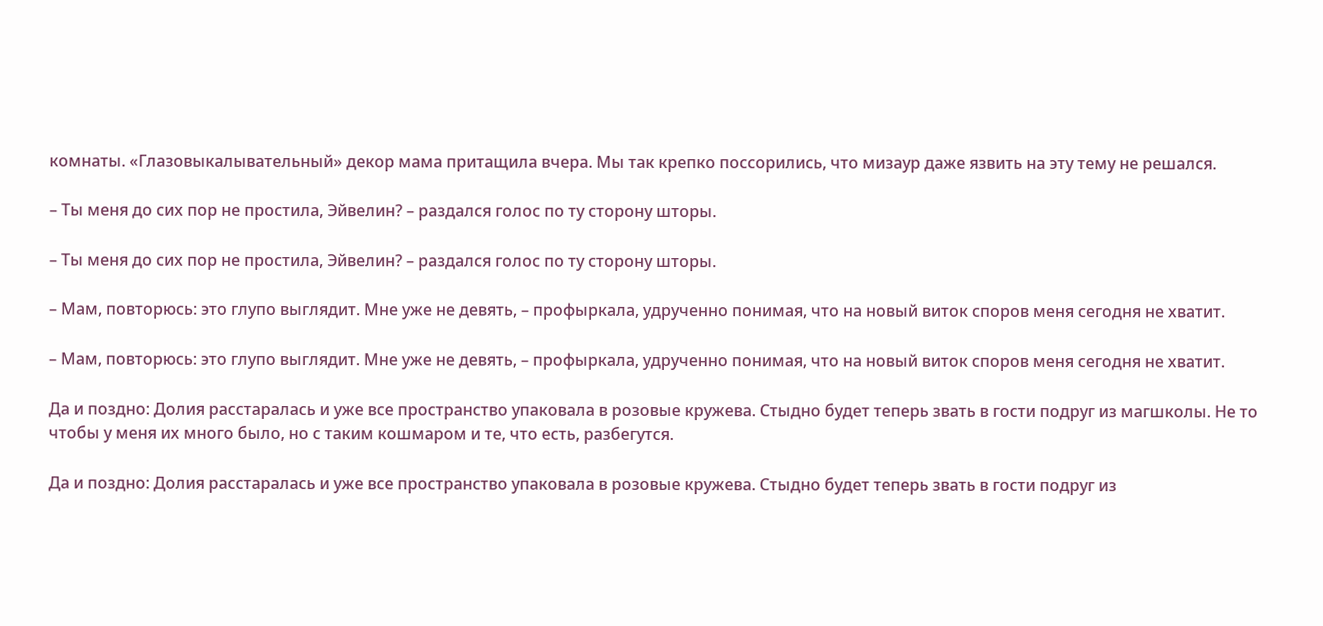комнаты. «Глазовыкалывательный» декор мама притащила вчера. Мы так крепко поссорились, что мизаур даже язвить на эту тему не решался.

– Ты меня до сих пор не простила, Эйвелин? – раздался голос по ту сторону шторы.

– Ты меня до сих пор не простила, Эйвелин? – раздался голос по ту сторону шторы.

– Мам, повторюсь: это глупо выглядит. Мне уже не девять, – профыркала, удрученно понимая, что на новый виток споров меня сегодня не хватит.

– Мам, повторюсь: это глупо выглядит. Мне уже не девять, – профыркала, удрученно понимая, что на новый виток споров меня сегодня не хватит.

Да и поздно: Долия расстаралась и уже все пространство упаковала в розовые кружева. Стыдно будет теперь звать в гости подруг из магшколы. Не то чтобы у меня их много было, но с таким кошмаром и те, что есть, разбегутся.

Да и поздно: Долия расстаралась и уже все пространство упаковала в розовые кружева. Стыдно будет теперь звать в гости подруг из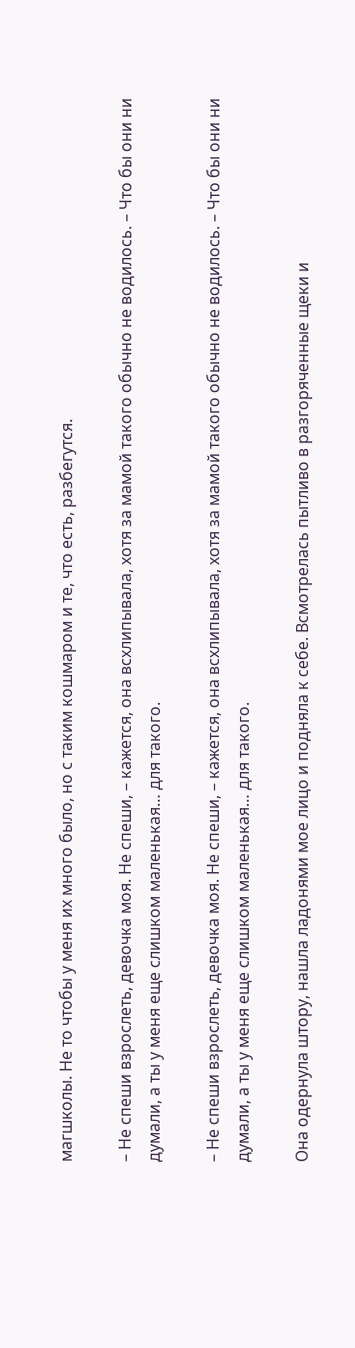магшколы. Не то чтобы у меня их много было, но с таким кошмаром и те, что есть, разбегутся.

– Не спеши взрослеть, девочка моя. Не спеши, – кажется, она всхлипывала, хотя за мамой такого обычно не водилось. – Что бы они ни думали, а ты у меня еще слишком маленькая… для такого.

– Не спеши взрослеть, девочка моя. Не спеши, – кажется, она всхлипывала, хотя за мамой такого обычно не водилось. – Что бы они ни думали, а ты у меня еще слишком маленькая… для такого.

Она одернула штору, нашла ладонями мое лицо и подняла к себе. Всмотрелась пытливо в разгоряченные щеки и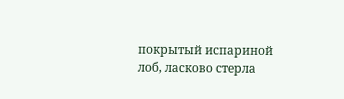покрытый испариной лоб, ласково стерла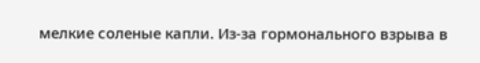мелкие соленые капли. Из-за гормонального взрыва в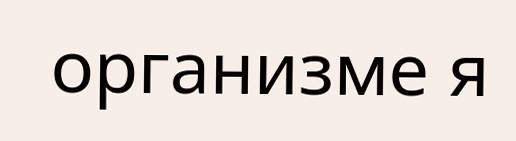организме я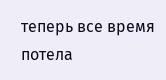теперь все время потела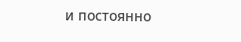и постоянно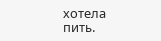хотела пить.